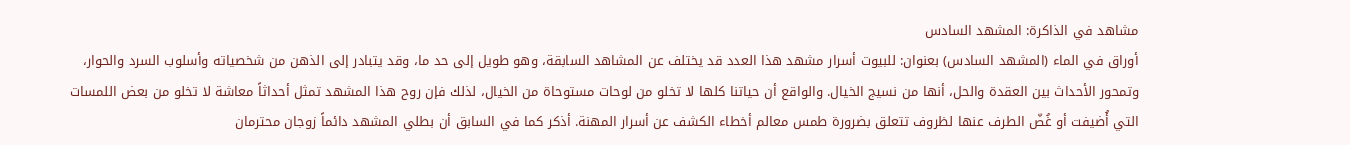مشاهد في الذاكرة: المشهد السادس
أوراق في الماء (المشهد السادس) بعنوان: للبيوت أسرار مشهد هذا العدد قد يختلف عن المشاهد السابقة، وهو طويل إلى حد ما، وقد يتبادر إلى الذهن من شخصياته وأسلوب السرد والحوار، وتمحور الأحداث بين العقدة والحل، أنها من نسيج الخيال. والواقع أن حياتنا كلها لا تخلو من لوحات مستوحاة من الخيال، لذلك فإن روح هذا المشهد تمثل أحداثاً معاشة لا تخلو من بعض اللمسات التي أُضيفت أو غُضّ الطرف عنها لظروف تتعلق بضرورة طمس معالم أخطاء الكشف عن أسرار المهنة. أذكر كما في السابق أن بطلي المشهد دائماً زوجان محترمان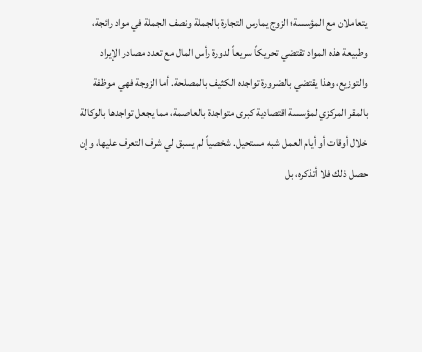يتعاملان مع المؤسسة؛ الزوج يمارس التجارة بالجملة ونصف الجملة في مواد رائجة، وطبيعة هذه المواد تقتضي تحريكاً سريعاً لدورة رأس المال مع تعدد مصادر الإيراد والتوزيع، وهذا يقتضي بالضرورة تواجده الكثيف بالمصلحة. أما الزوجة فهي موظفة بالمقر المركزي لمؤسسة اقتصادية كبرى متواجدة بالعاصمة، مما يجعل تواجدها بالوكالة خلال أوقات أو أيام العمل شبه مستحيل. شخصياً لم يسبق لي شرف التعرف عليها، وإن حصل ذلك فلا أتذكره، بل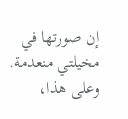إن صورتها في مخيلتي منعدمة. وعلى هذا،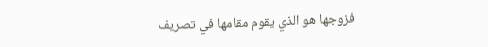فزوجها هو الذي يقوم مقامها في تصريف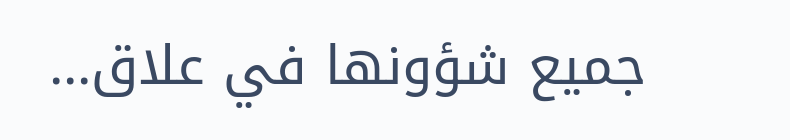جميع شؤونها في علاق...